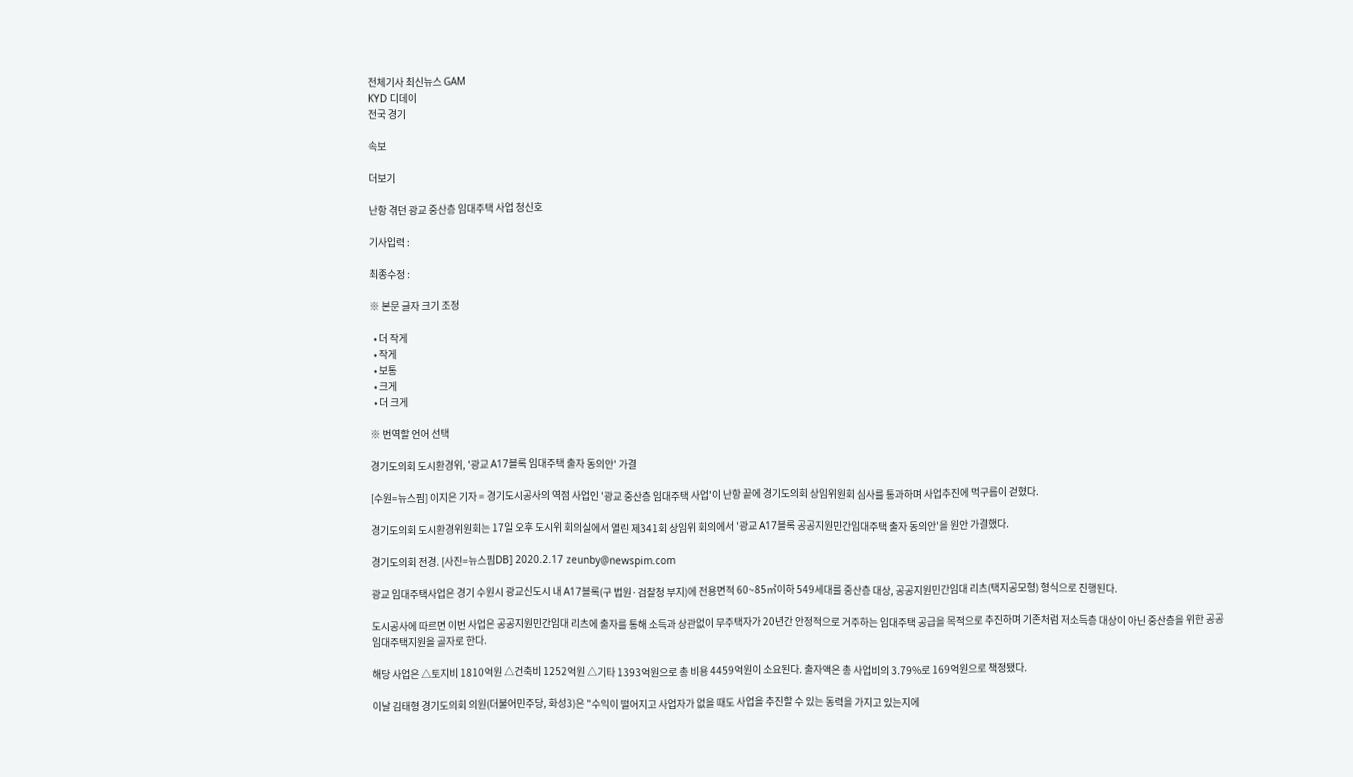전체기사 최신뉴스 GAM
KYD 디데이
전국 경기

속보

더보기

난항 겪던 광교 중산층 임대주택 사업 청신호

기사입력 :

최종수정 :

※ 본문 글자 크기 조정

  • 더 작게
  • 작게
  • 보통
  • 크게
  • 더 크게

※ 번역할 언어 선택

경기도의회 도시환경위, '광교 A17블록 임대주택 출자 동의안' 가결

[수원=뉴스핌] 이지은 기자 = 경기도시공사의 역점 사업인 '광교 중산층 임대주택 사업'이 난항 끝에 경기도의회 상임위원회 심사를 통과하며 사업추진에 먹구름이 걷혔다.

경기도의회 도시환경위원회는 17일 오후 도시위 회의실에서 열린 제341회 상임위 회의에서 '광교 A17블록 공공지원민간임대주택 출자 동의안'을 원안 가결했다.

경기도의회 전경. [사진=뉴스핌DB] 2020.2.17 zeunby@newspim.com

광교 임대주택사업은 경기 수원시 광교신도시 내 A17블록(구 법원·검찰청 부지)에 전용면적 60~85㎡이하 549세대를 중산층 대상, 공공지원민간임대 리츠(택지공모형) 형식으로 진행된다.

도시공사에 따르면 이번 사업은 공공지원민간임대 리츠에 출자를 통해 소득과 상관없이 무주택자가 20년간 안정적으로 거주하는 임대주택 공급을 목적으로 추진하며 기존처럼 저소득층 대상이 아닌 중산층을 위한 공공임대주택지원을 골자로 한다.

해당 사업은 △토지비 1810억원 △건축비 1252억원 △기타 1393억원으로 총 비용 4459억원이 소요된다. 출자액은 총 사업비의 3.79%로 169억원으로 책정됐다.

이날 김태형 경기도의회 의원(더불어민주당, 화성3)은 "수익이 떨어지고 사업자가 없을 때도 사업을 추진할 수 있는 동력을 가지고 있는지에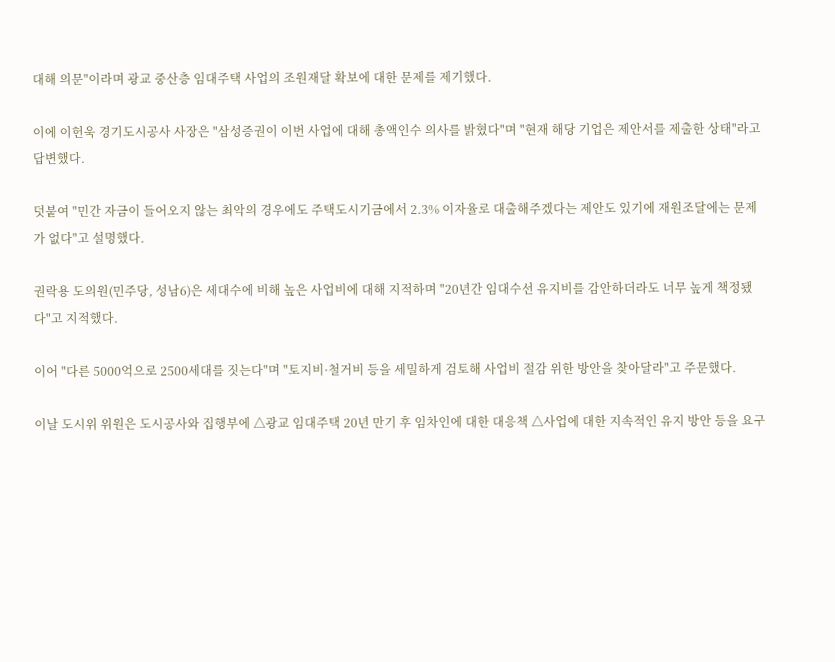대해 의문"이라며 광교 중산층 임대주택 사업의 조원재달 확보에 대한 문제를 제기했다.

이에 이헌욱 경기도시공사 사장은 "삼성증권이 이번 사업에 대해 총액인수 의사를 밝혔다"며 "현재 해당 기업은 제안서를 제출한 상태"라고 답변했다.

덧붙여 "민간 자금이 들어오지 않는 최악의 경우에도 주택도시기금에서 2.3% 이자율로 대출해주겠다는 제안도 있기에 재원조달에는 문제가 없다"고 설명했다.

권락용 도의원(민주당, 성남6)은 세대수에 비해 높은 사업비에 대해 지적하며 "20년간 임대수선 유지비를 감안하더라도 너무 높게 책정됐다"고 지적했다.

이어 "다른 5000억으로 2500세대를 짓는다"며 "토지비·철거비 등을 세밀하게 검토해 사업비 절감 위한 방안을 찾아달라"고 주문했다.

이날 도시위 위원은 도시공사와 집행부에 △광교 임대주택 20년 만기 후 임차인에 대한 대응책 △사업에 대한 지속적인 유지 방안 등을 요구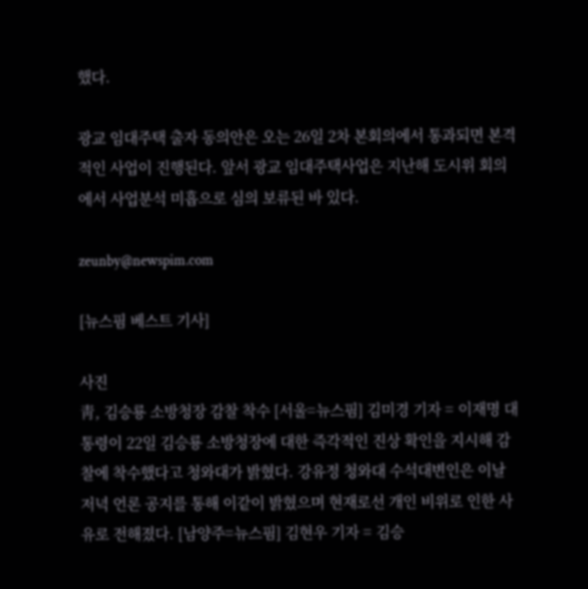했다.

광교 임대주택 출자 동의안은 오는 26일 2차 본회의에서 통과되면 본격적인 사업이 진행된다. 앞서 광교 임대주택사업은 지난해 도시위 회의에서 사업분석 미흡으로 심의 보류된 바 있다.

zeunby@newspim.com

[뉴스핌 베스트 기사]

사진
靑, 김승룡 소방청장 감찰 착수 [서울=뉴스핌] 김미경 기자 = 이재명 대통령이 22일 김승룡 소방청장에 대한 즉각적인 진상 확인을 지시해 감찰에 착수했다고 청와대가 밝혔다. 강유정 청와대 수석대변인은 이날 저녁 언론 공지를 통해 이같이 밝혔으며 현재로선 개인 비위로 인한 사유로 전해졌다. [남양주=뉴스핌] 김현우 기자 = 김승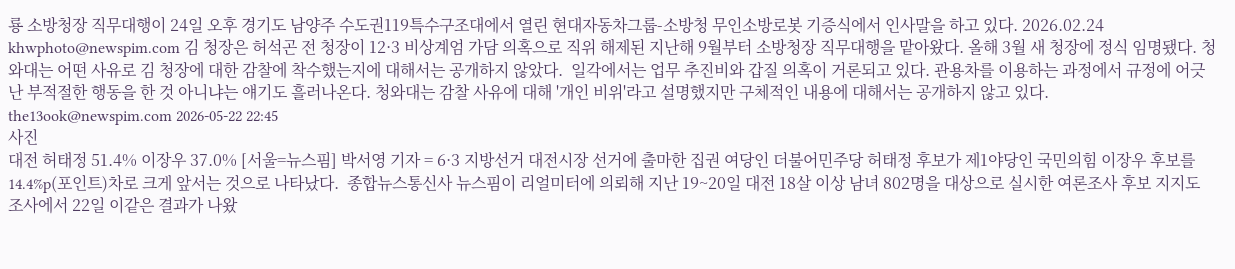룡 소방청장 직무대행이 24일 오후 경기도 남양주 수도권119특수구조대에서 열린 현대자동차그룹-소방청 무인소방로봇 기증식에서 인사말을 하고 있다. 2026.02.24 khwphoto@newspim.com 김 청장은 허석곤 전 청장이 12·3 비상계엄 가담 의혹으로 직위 해제된 지난해 9월부터 소방청장 직무대행을 맡아왔다. 올해 3월 새 청장에 정식 임명됐다. 청와대는 어떤 사유로 김 청장에 대한 감찰에 착수했는지에 대해서는 공개하지 않았다.  일각에서는 업무 추진비와 갑질 의혹이 거론되고 있다. 관용차를 이용하는 과정에서 규정에 어긋난 부적절한 행동을 한 것 아니냐는 얘기도 흘러나온다. 청와대는 감찰 사유에 대해 '개인 비위'라고 설명했지만 구체적인 내용에 대해서는 공개하지 않고 있다. the13ook@newspim.com 2026-05-22 22:45
사진
대전 허태정 51.4% 이장우 37.0% [서울=뉴스핌] 박서영 기자 = 6·3 지방선거 대전시장 선거에 출마한 집권 여당인 더불어민주당 허태정 후보가 제1야당인 국민의힘 이장우 후보를 14.4%p(포인트)차로 크게 앞서는 것으로 나타났다.  종합뉴스통신사 뉴스핌이 리얼미터에 의뢰해 지난 19~20일 대전 18살 이상 남녀 802명을 대상으로 실시한 여론조사 후보 지지도 조사에서 22일 이같은 결과가 나왔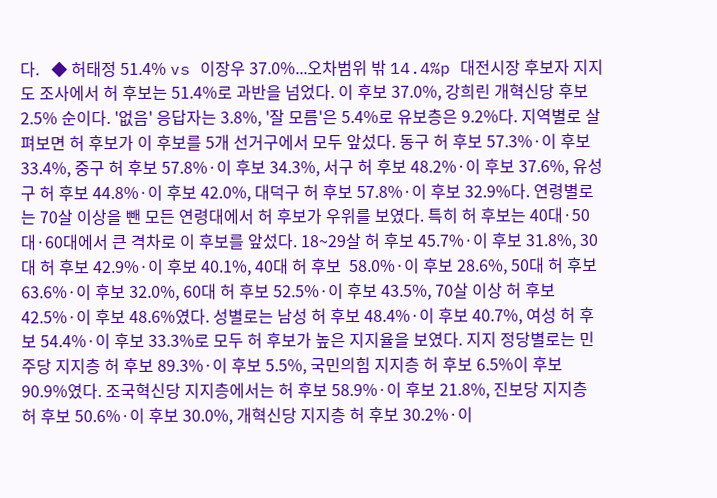다.   ◆ 허태정 51.4% vs 이장우 37.0%...오차범위 밖 14.4%p 대전시장 후보자 지지도 조사에서 허 후보는 51.4%로 과반을 넘었다. 이 후보 37.0%, 강희린 개혁신당 후보 2.5% 순이다. '없음' 응답자는 3.8%, '잘 모름'은 5.4%로 유보층은 9.2%다. 지역별로 살펴보면 허 후보가 이 후보를 5개 선거구에서 모두 앞섰다. 동구 허 후보 57.3%·이 후보 33.4%, 중구 허 후보 57.8%·이 후보 34.3%, 서구 허 후보 48.2%·이 후보 37.6%, 유성구 허 후보 44.8%·이 후보 42.0%, 대덕구 허 후보 57.8%·이 후보 32.9%다. 연령별로는 70살 이상을 뺀 모든 연령대에서 허 후보가 우위를 보였다. 특히 허 후보는 40대·50대·60대에서 큰 격차로 이 후보를 앞섰다. 18~29살 허 후보 45.7%·이 후보 31.8%, 30대 허 후보 42.9%·이 후보 40.1%, 40대 허 후보  58.0%·이 후보 28.6%, 50대 허 후보 63.6%·이 후보 32.0%, 60대 허 후보 52.5%·이 후보 43.5%, 70살 이상 허 후보 42.5%·이 후보 48.6%였다. 성별로는 남성 허 후보 48.4%·이 후보 40.7%, 여성 허 후보 54.4%·이 후보 33.3%로 모두 허 후보가 높은 지지율을 보였다. 지지 정당별로는 민주당 지지층 허 후보 89.3%·이 후보 5.5%, 국민의힘 지지층 허 후보 6.5%이 후보  90.9%였다. 조국혁신당 지지층에서는 허 후보 58.9%·이 후보 21.8%, 진보당 지지층 허 후보 50.6%·이 후보 30.0%, 개혁신당 지지층 허 후보 30.2%·이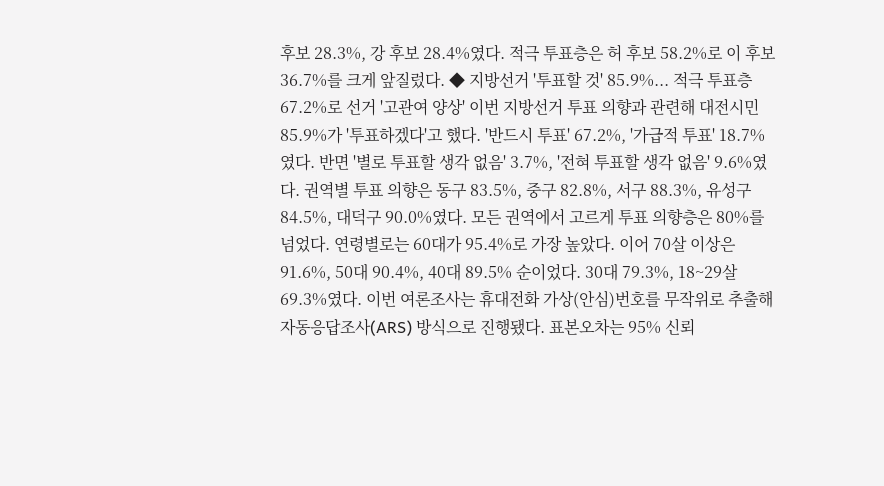후보 28.3%, 강 후보 28.4%였다. 적극 투표층은 허 후보 58.2%로 이 후보 36.7%를 크게 앞질렀다. ◆ 지방선거 '투표할 것' 85.9%... 적극 투표층 67.2%로 선거 '고관여 양상' 이번 지방선거 투표 의향과 관련해 대전시민 85.9%가 '투표하겠다'고 했다. '반드시 투표' 67.2%, '가급적 투표' 18.7%였다. 반면 '별로 투표할 생각 없음' 3.7%, '전혀 투표할 생각 없음' 9.6%였다. 권역별 투표 의향은 동구 83.5%, 중구 82.8%, 서구 88.3%, 유성구 84.5%, 대덕구 90.0%였다. 모든 권역에서 고르게 투표 의향층은 80%를 넘었다. 연령별로는 60대가 95.4%로 가장 높았다. 이어 70살 이상은 91.6%, 50대 90.4%, 40대 89.5% 순이었다. 30대 79.3%, 18~29살 69.3%였다. 이번 여론조사는 휴대전화 가상(안심)번호를 무작위로 추출해 자동응답조사(ARS) 방식으로 진행됐다. 표본오차는 95% 신뢰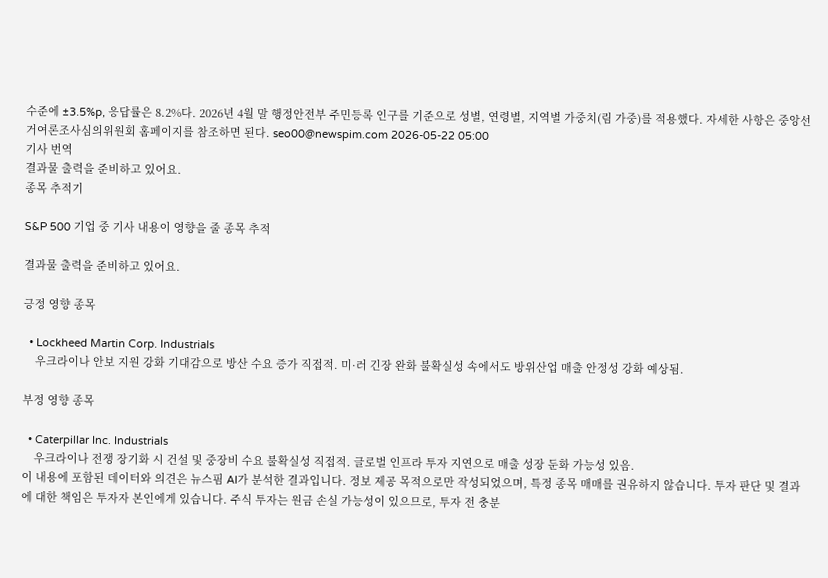수준에 ±3.5%p, 응답률은 8.2%다. 2026년 4월 말 행정안전부 주민등록 인구를 기준으로 성별, 연령별, 지역별 가중치(림 가중)를 적용했다. 자세한 사항은 중앙선거여론조사심의위원회 홈페이지를 참조하면 된다. seo00@newspim.com 2026-05-22 05:00
기사 번역
결과물 출력을 준비하고 있어요.
종목 추적기

S&P 500 기업 중 기사 내용이 영향을 줄 종목 추적

결과물 출력을 준비하고 있어요.

긍정 영향 종목

  • Lockheed Martin Corp. Industrials
    우크라이나 안보 지원 강화 기대감으로 방산 수요 증가 직접적. 미·러 긴장 완화 불확실성 속에서도 방위산업 매출 안정성 강화 예상됨.

부정 영향 종목

  • Caterpillar Inc. Industrials
    우크라이나 전쟁 장기화 시 건설 및 중장비 수요 불확실성 직접적. 글로벌 인프라 투자 지연으로 매출 성장 둔화 가능성 있음.
이 내용에 포함된 데이터와 의견은 뉴스핌 AI가 분석한 결과입니다. 정보 제공 목적으로만 작성되었으며, 특정 종목 매매를 권유하지 않습니다. 투자 판단 및 결과에 대한 책임은 투자자 본인에게 있습니다. 주식 투자는 원금 손실 가능성이 있으므로, 투자 전 충분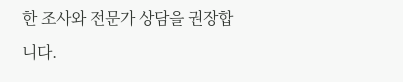한 조사와 전문가 상담을 권장합니다.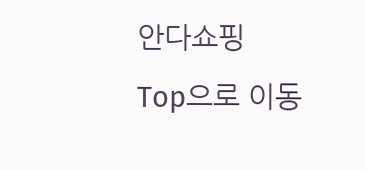안다쇼핑
Top으로 이동